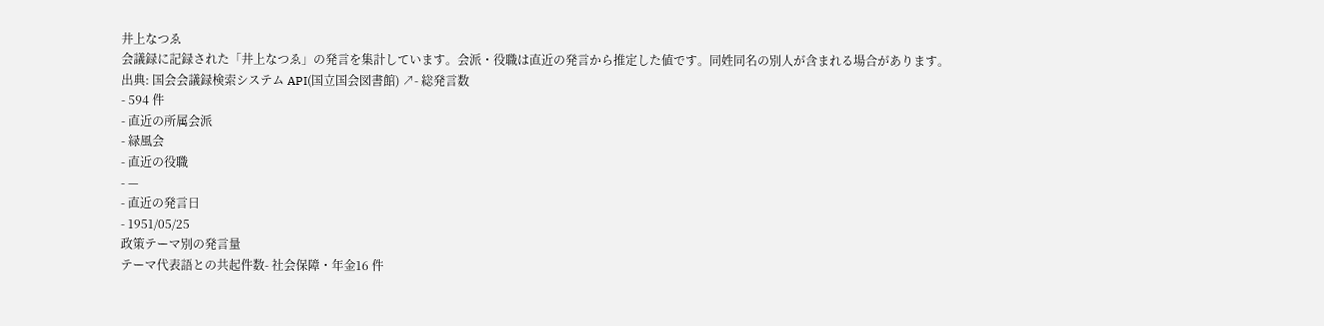井上なつゑ
会議録に記録された「井上なつゑ」の発言を集計しています。会派・役職は直近の発言から推定した値です。同姓同名の別人が含まれる場合があります。
出典: 国会会議録検索システム API(国立国会図書館) ↗- 総発言数
- 594 件
- 直近の所属会派
- 緑風会
- 直近の役職
- —
- 直近の発言日
- 1951/05/25
政策テーマ別の発言量
テーマ代表語との共起件数- 社会保障・年金16 件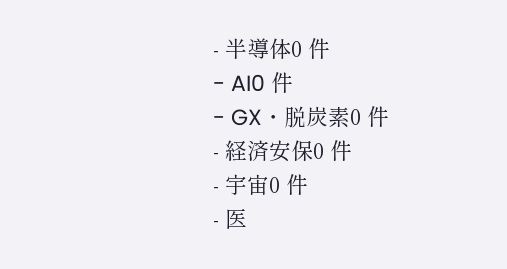- 半導体0 件
- AI0 件
- GX・脱炭素0 件
- 経済安保0 件
- 宇宙0 件
- 医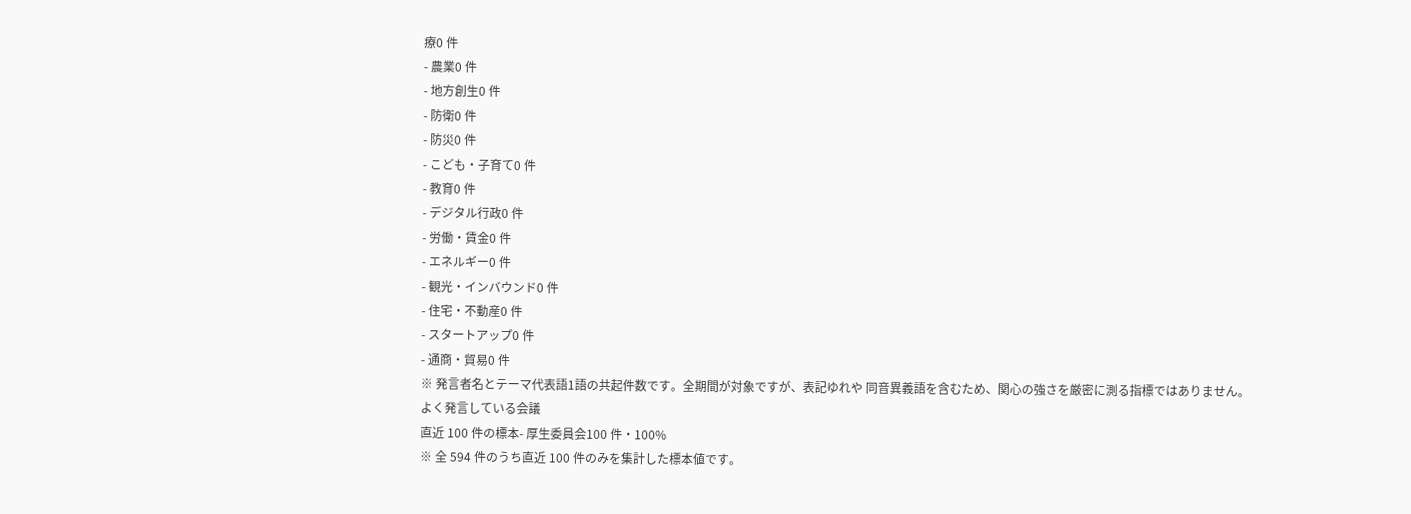療0 件
- 農業0 件
- 地方創生0 件
- 防衛0 件
- 防災0 件
- こども・子育て0 件
- 教育0 件
- デジタル行政0 件
- 労働・賃金0 件
- エネルギー0 件
- 観光・インバウンド0 件
- 住宅・不動産0 件
- スタートアップ0 件
- 通商・貿易0 件
※ 発言者名とテーマ代表語1語の共起件数です。全期間が対象ですが、表記ゆれや 同音異義語を含むため、関心の強さを厳密に測る指標ではありません。
よく発言している会議
直近 100 件の標本- 厚生委員会100 件・100%
※ 全 594 件のうち直近 100 件のみを集計した標本値です。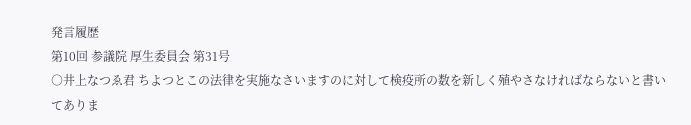発言履歴
第10回 参議院 厚生委員会 第31号
○井上なつゑ君 ちよつとこの法律を実施なさいますのに対して検疫所の数を新しく殖やさなければならないと書いてありま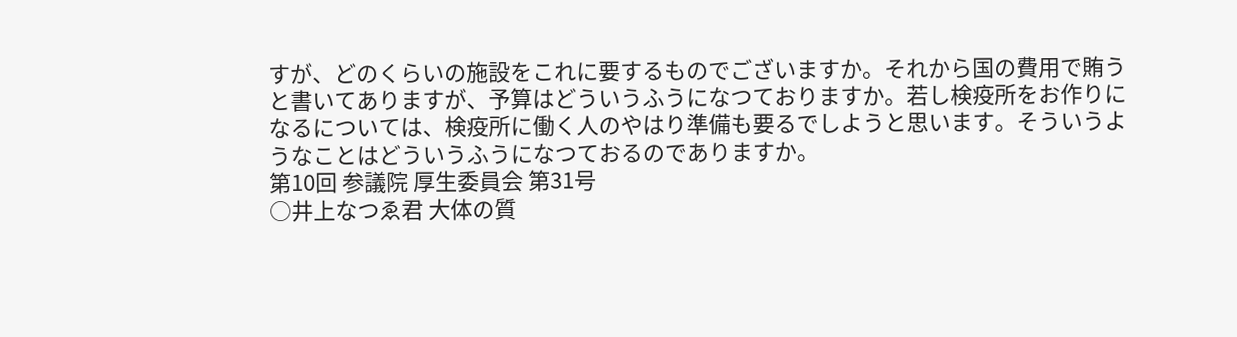すが、どのくらいの施設をこれに要するものでございますか。それから国の費用で賄うと書いてありますが、予算はどういうふうになつておりますか。若し検疫所をお作りになるについては、検疫所に働く人のやはり準備も要るでしようと思います。そういうようなことはどういうふうになつておるのでありますか。
第10回 参議院 厚生委員会 第31号
○井上なつゑ君 大体の質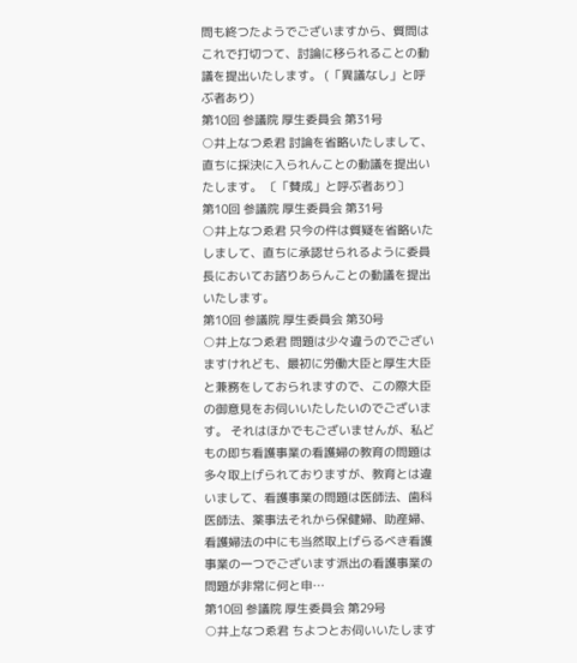問も終つたようでございますから、質問はこれで打切つて、討論に移られることの動議を提出いたします。 (「異議なし」と呼ぶ者あり)
第10回 参議院 厚生委員会 第31号
○井上なつゑ君 討論を省略いたしまして、直ちに採決に入られんことの動議を提出いたします。 〔「賛成」と呼ぶ者あり〕
第10回 参議院 厚生委員会 第31号
○井上なつゑ君 只今の件は質疑を省略いたしまして、直ちに承認せられるように委員長においてお諮りあらんことの動議を提出いたします。
第10回 参議院 厚生委員会 第30号
○井上なつゑ君 問題は少々違うのでございますけれども、最初に労働大臣と厚生大臣と兼務をしておられますので、この際大臣の御意見をお伺いいたしたいのでございます。 それはほかでもございませんが、私どもの即ち看護事業の看護婦の教育の問題は多々取上げられておりますが、教育とは違いまして、看護事業の問題は医師法、歯科医師法、薬事法それから保健婦、助産婦、看護婦法の中にも当然取上げらるべき看護事業の一つでございます派出の看護事業の問題が非常に何と申…
第10回 参議院 厚生委員会 第29号
○井上なつゑ君 ちよつとお伺いいたします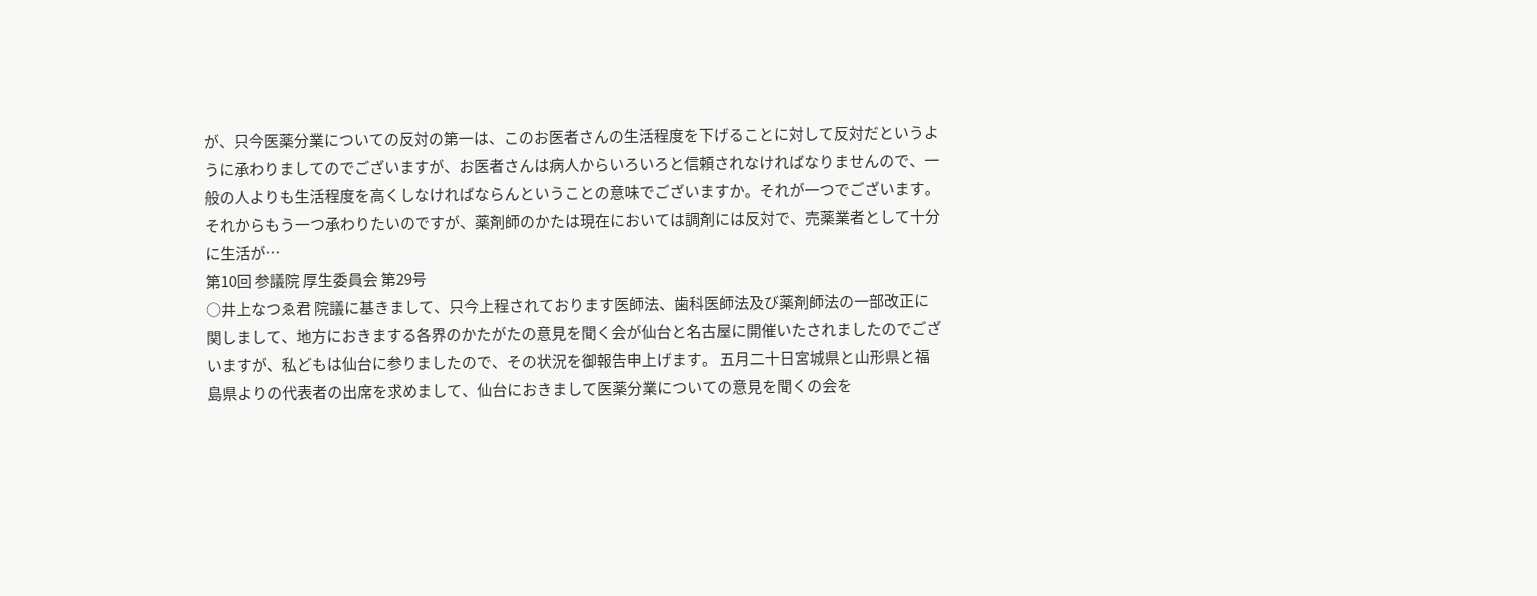が、只今医薬分業についての反対の第一は、このお医者さんの生活程度を下げることに対して反対だというように承わりましてのでございますが、お医者さんは病人からいろいろと信頼されなければなりませんので、一般の人よりも生活程度を高くしなければならんということの意味でございますか。それが一つでございます。それからもう一つ承わりたいのですが、薬剤師のかたは現在においては調剤には反対で、売薬業者として十分に生活が…
第10回 参議院 厚生委員会 第29号
○井上なつゑ君 院議に基きまして、只今上程されております医師法、歯科医師法及び薬剤師法の一部改正に関しまして、地方におきまする各界のかたがたの意見を聞く会が仙台と名古屋に開催いたされましたのでございますが、私どもは仙台に参りましたので、その状況を御報告申上げます。 五月二十日宮城県と山形県と福島県よりの代表者の出席を求めまして、仙台におきまして医薬分業についての意見を聞くの会を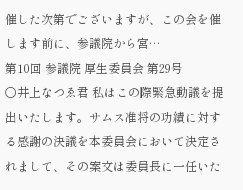催した次第でございますが、この会を催します前に、参議院から宮…
第10回 参議院 厚生委員会 第29号
○井上なつゑ君 私はこの際緊急動議を提出いたします。サムス准将の功績に対する感謝の決議を本委員会において決定されまして、その案文は委員長に一任いた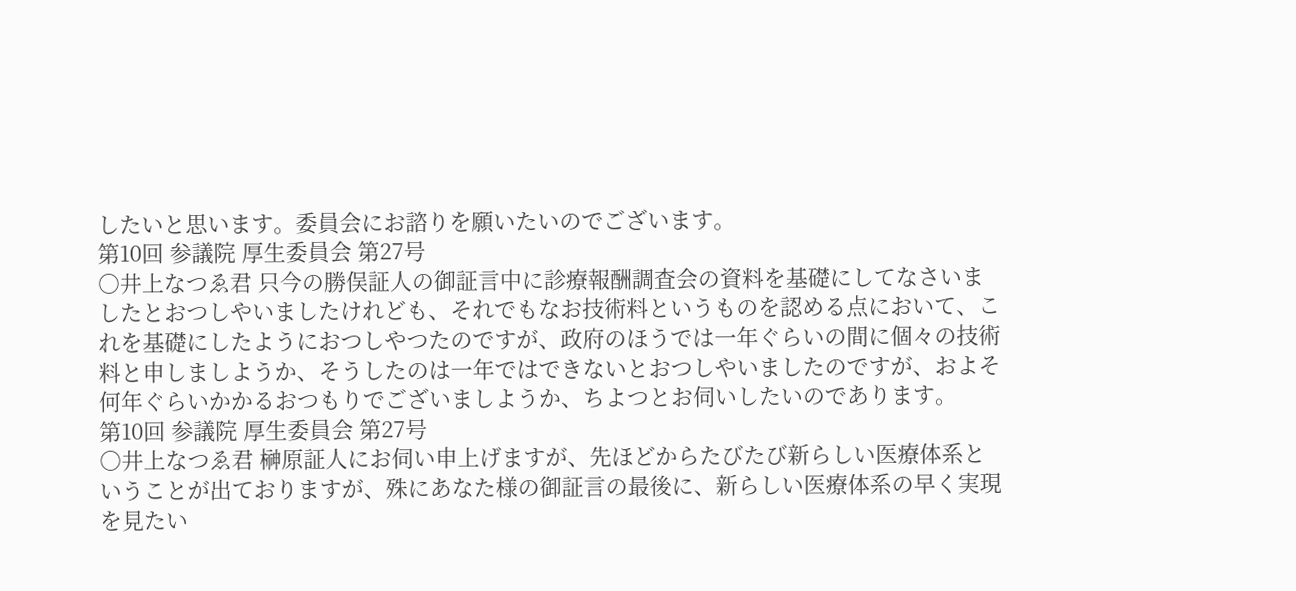したいと思います。委員会にお諮りを願いたいのでございます。
第10回 参議院 厚生委員会 第27号
○井上なつゑ君 只今の勝俣証人の御証言中に診療報酬調査会の資料を基礎にしてなさいましたとおつしやいましたけれども、それでもなお技術料というものを認める点において、これを基礎にしたようにおつしやつたのですが、政府のほうでは一年ぐらいの間に個々の技術料と申しましようか、そうしたのは一年ではできないとおつしやいましたのですが、およそ何年ぐらいかかるおつもりでございましようか、ちよつとお伺いしたいのであります。
第10回 参議院 厚生委員会 第27号
○井上なつゑ君 榊原証人にお伺い申上げますが、先ほどからたびたび新らしい医療体系ということが出ておりますが、殊にあなた様の御証言の最後に、新らしい医療体系の早く実現を見たい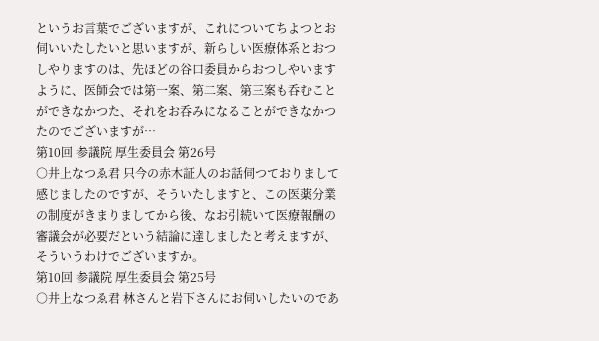というお言葉でございますが、これについてちよつとお伺いいたしたいと思いますが、新らしい医療体系とおつしやりますのは、先ほどの谷口委員からおつしやいますように、医師会では第一案、第二案、第三案も呑むことができなかつた、それをお呑みになることができなかつたのでございますが…
第10回 参議院 厚生委員会 第26号
○井上なつゑ君 只今の赤木証人のお話伺つておりまして感じましたのですが、そういたしますと、この医薬分業の制度がきまりましてから後、なお引続いて医療報酬の審議会が必要だという結論に達しましたと考えますが、そういうわけでございますか。
第10回 参議院 厚生委員会 第25号
○井上なつゑ君 林さんと岩下さんにお伺いしたいのであ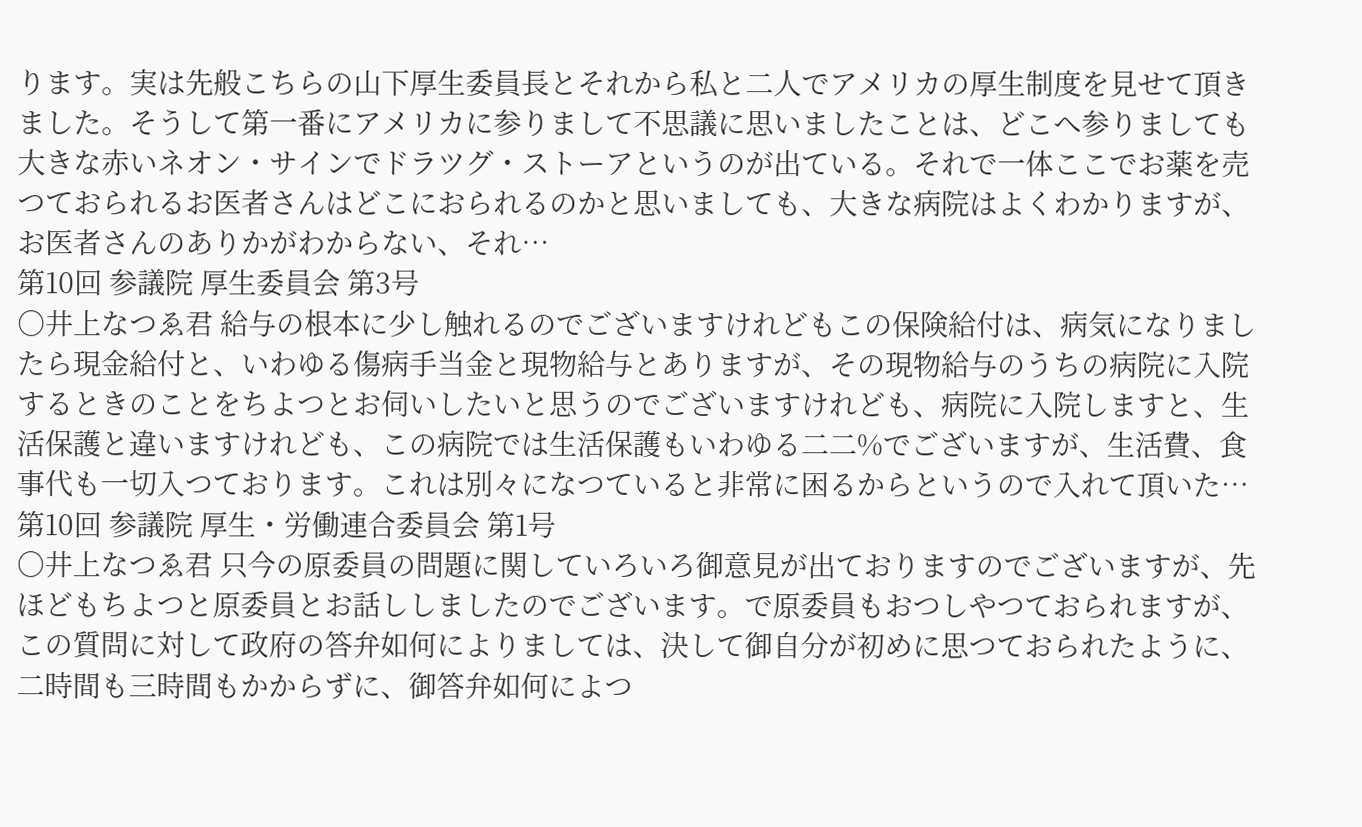ります。実は先般こちらの山下厚生委員長とそれから私と二人でアメリカの厚生制度を見せて頂きました。そうして第一番にアメリカに参りまして不思議に思いましたことは、どこへ参りましても大きな赤いネオン・サインでドラツグ・ストーアというのが出ている。それで一体ここでお薬を売つておられるお医者さんはどこにおられるのかと思いましても、大きな病院はよくわかりますが、お医者さんのありかがわからない、それ…
第10回 参議院 厚生委員会 第3号
○井上なつゑ君 給与の根本に少し触れるのでございますけれどもこの保険給付は、病気になりましたら現金給付と、いわゆる傷病手当金と現物給与とありますが、その現物給与のうちの病院に入院するときのことをちよつとお伺いしたいと思うのでございますけれども、病院に入院しますと、生活保護と違いますけれども、この病院では生活保護もいわゆる二二%でございますが、生活費、食事代も一切入つております。これは別々になつていると非常に困るからというので入れて頂いた…
第10回 参議院 厚生・労働連合委員会 第1号
○井上なつゑ君 只今の原委員の問題に関していろいろ御意見が出ておりますのでございますが、先ほどもちよつと原委員とお話ししましたのでございます。で原委員もおつしやつておられますが、この質問に対して政府の答弁如何によりましては、決して御自分が初めに思つておられたように、二時間も三時間もかからずに、御答弁如何によつ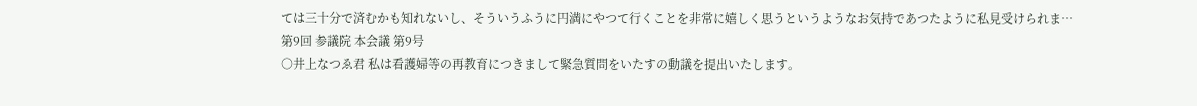ては三十分で済むかも知れないし、そういうふうに円満にやつて行くことを非常に嬉しく思うというようなお気持であつたように私見受けられま…
第9回 参議院 本会議 第9号
○井上なつゑ君 私は看護婦等の再教育につきまして緊急質問をいたすの動議を提出いたします。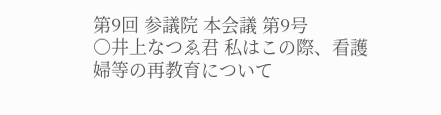第9回 参議院 本会議 第9号
○井上なつゑ君 私はこの際、看護婦等の再教育について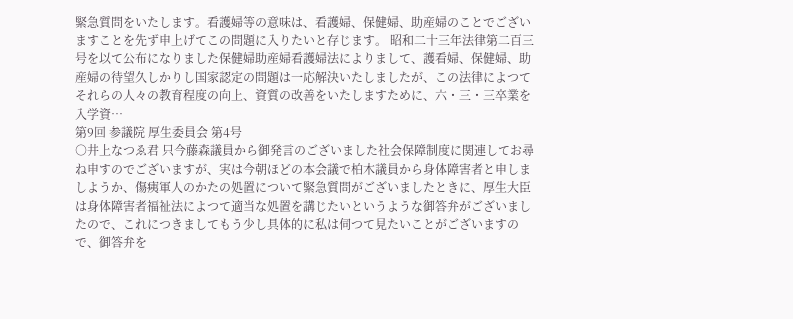緊急質問をいたします。看護婦等の意味は、看護婦、保健婦、助産婦のことでございますことを先ず申上げてこの問題に入りたいと存じます。 昭和二十三年法律第二百三号を以て公布になりました保健婦助産婦看護婦法によりまして、護看婦、保健婦、助産婦の待望久しかりし国家認定の問題は一応解決いたしましたが、この法律によつてそれらの人々の教育程度の向上、資質の改善をいたしますために、六・三・三卒業を入学資…
第9回 参議院 厚生委員会 第4号
○井上なつゑ君 只今藤森議員から御発言のございました社会保障制度に関連してお尋ね申すのでございますが、実は今朝ほどの本会議で柏木議員から身体障害者と申しましようか、傷痍軍人のかたの処置について緊急質問がございましたときに、厚生大臣は身体障害者福祉法によつて適当な処置を講じたいというような御答弁がございましたので、これにつきましてもう少し具体的に私は伺つて見たいことがございますので、御答弁を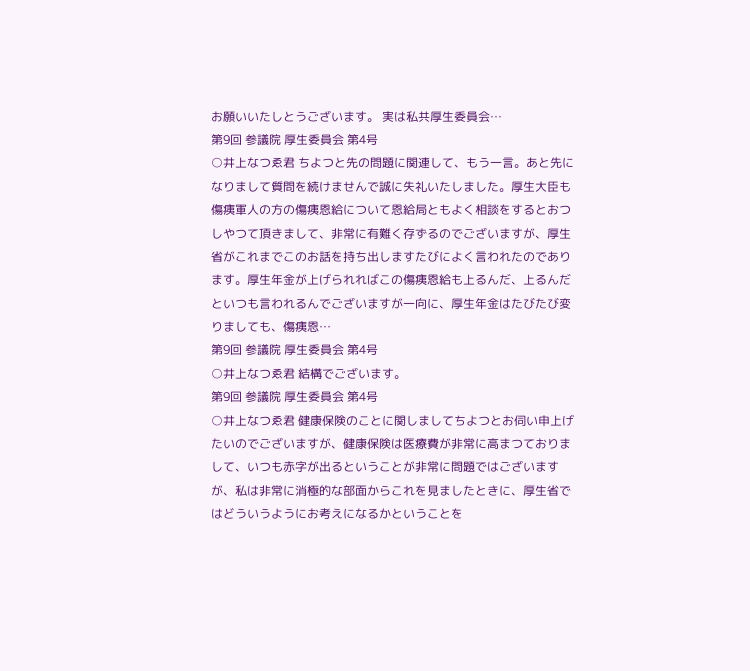お願いいたしとうございます。 実は私共厚生委員会…
第9回 参議院 厚生委員会 第4号
○井上なつゑ君 ちよつと先の問題に関連して、もう一言。あと先になりまして質問を続けませんで誠に失礼いたしました。厚生大臣も傷痍軍人の方の傷痍恩給について恩給局ともよく相談をするとおつしやつて頂きまして、非常に有難く存ずるのでございますが、厚生省がこれまでこのお話を持ち出しますたびによく言われたのであります。厚生年金が上げられればこの傷痍恩給も上るんだ、上るんだといつも言われるんでございますが一向に、厚生年金はたびたび変りましても、傷痍恩…
第9回 参議院 厚生委員会 第4号
○井上なつゑ君 結構でございます。
第9回 参議院 厚生委員会 第4号
○井上なつゑ君 健康保険のことに関しましてちよつとお伺い申上げたいのでございますが、健康保険は医療費が非常に高まつておりまして、いつも赤字が出るということが非常に問題ではございますが、私は非常に消極的な部面からこれを見ましたときに、厚生省ではどういうようにお考えになるかということを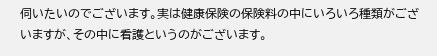伺いたいのでございます。実は健康保険の保険料の中にいろいろ種類がございますが、その中に看護というのがございます。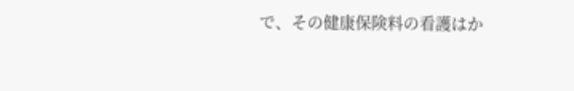で、その健康保険料の看護はか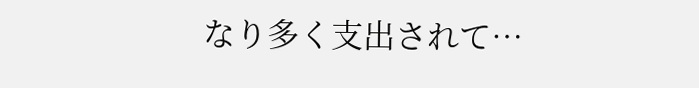なり多く支出されて…